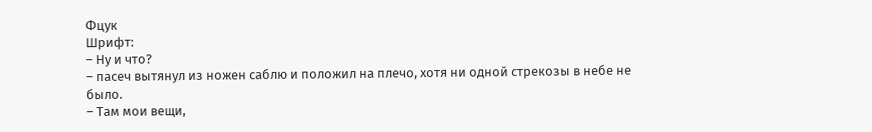Фцук
Шрифт:
– Ну и что?
– пасеч вытянул из ножен саблю и положил на плечо, хотя ни одной стрекозы в небе не было.
– Там мои вещи,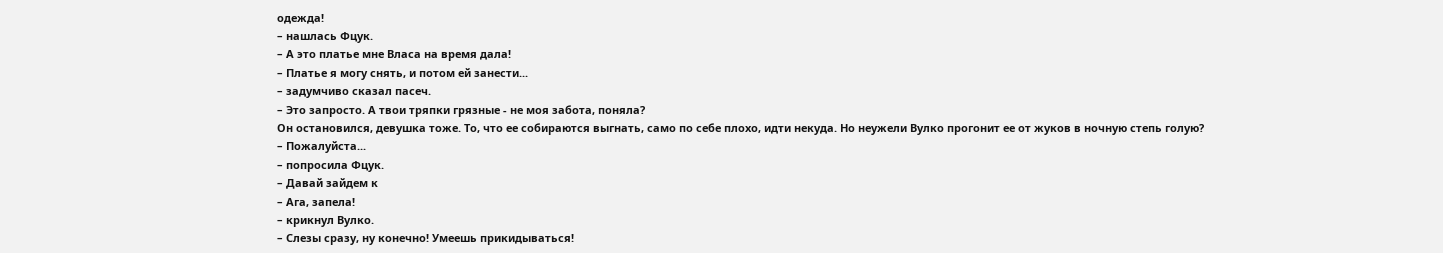одежда!
– нашлась Фцук.
– А это платье мне Власа на время дала!
– Платье я могу снять, и потом ей занести...
– задумчиво сказал пасеч.
– Это запросто. А твои тряпки грязные - не моя забота, поняла?
Он остановился, девушка тоже. То, что ее собираются выгнать, само по себе плохо, идти некуда. Но неужели Вулко прогонит ее от жуков в ночную степь голую?
– Пожалуйста...
– попросила Фцук.
– Давай зайдем к
– Ага, запела!
– крикнул Вулко.
– Слезы сразу, ну конечно! Умеешь прикидываться!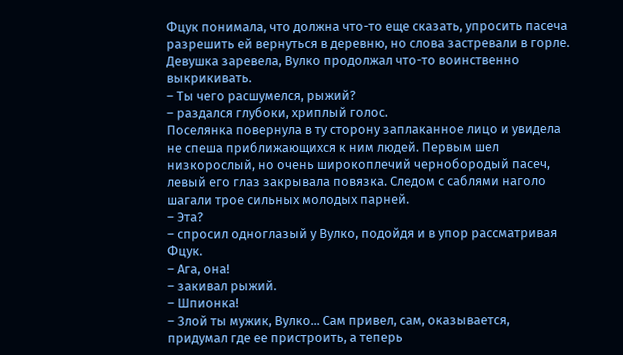Фцук понимала, что должна что-то еще сказать, упросить пасеча разрешить ей вернуться в деревню, но слова застревали в горле. Девушка заревела, Вулко продолжал что-то воинственно выкрикивать.
– Ты чего расшумелся, рыжий?
– раздался глубоки, хриплый голос.
Поселянка повернула в ту сторону заплаканное лицо и увидела не спеша приближающихся к ним людей. Первым шел низкорослый, но очень широкоплечий чернобородый пасеч, левый его глаз закрывала повязка. Следом с саблями наголо шагали трое сильных молодых парней.
– Эта?
– спросил одноглазый у Вулко, подойдя и в упор рассматривая Фцук.
– Ага, она!
– закивал рыжий.
– Шпионка!
– Злой ты мужик, Вулко... Сам привел, сам, оказывается, придумал где ее пристроить, а теперь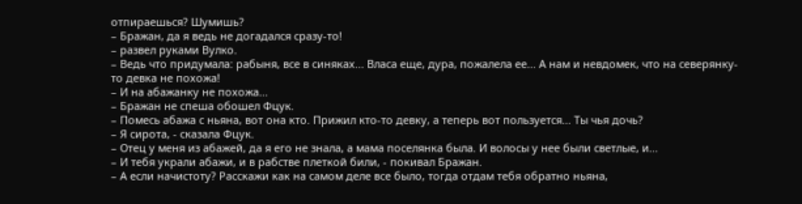отпираешься? Шумишь?
– Бражан, да я ведь не догадался сразу-то!
– развел руками Вулко.
– Ведь что придумала: рабыня, все в синяках... Власа еще, дура, пожалела ее... А нам и невдомек, что на северянку-то девка не похожа!
– И на абажанку не похожа...
– Бражан не спеша обошел Фцук.
– Помесь абажа с ньяна, вот она кто. Прижил кто-то девку, а теперь вот пользуется... Ты чья дочь?
– Я сирота, - сказала Фцук.
– Отец у меня из абажей, да я его не знала, а мама поселянка была. И волосы у нее были светлые, и...
– И тебя украли абажи, и в рабстве плеткой били, - покивал Бражан.
– А если начистоту? Расскажи как на самом деле все было, тогда отдам тебя обратно ньяна,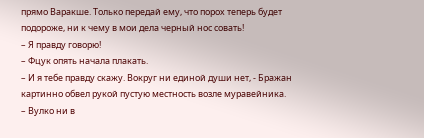прямо Варакше. Только передай ему, что порох теперь будет подороже, ни к чему в мои дела черный нос совать!
– Я правду говорю!
– Фцук опять начала плакать.
– И я тебе правду скажу. Вокруг ни единой души нет, - Бражан картинно обвел рукой пустую местность возле муравейника.
– Вулко ни в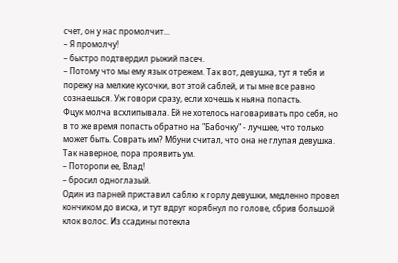счет, он у нас промолчит...
– Я промолчу!
– быстро подтвердил рыжий пасеч.
– Потому что мы ему язык отрежем. Так вот, девушка, тут я тебя и порежу на мелкие кусочки, вот этой саблей, и ты мне все равно сознаешься. Уж говори сразу, если хочешь к ньяна попасть.
Фцук молча всхлипывала. Ей не хотелось наговаривать про себя, но в то же время попасть обратно на "Бабочку" - лучшее, что только может быть. Соврать им? Мбуни считал, что она не глупая девушка. Так наверное, пора проявить ум.
– Поторопи ее, Влад!
– бросил одноглазый.
Один из парней приставил саблю к горлу девушки, медленно провел кончиком до виска, и тут вдруг корябнул по голове, сбрив большой клок волос. Из ссадины потекла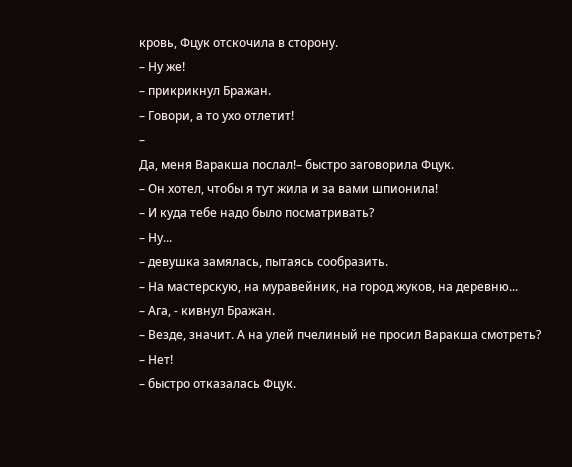кровь, Фцук отскочила в сторону.
– Ну же!
– прикрикнул Бражан.
– Говори, а то ухо отлетит!
–
Да, меня Варакша послал!– быстро заговорила Фцук.
– Он хотел, чтобы я тут жила и за вами шпионила!
– И куда тебе надо было посматривать?
– Ну...
– девушка замялась, пытаясь сообразить.
– На мастерскую, на муравейник, на город жуков, на деревню...
– Ага, - кивнул Бражан.
– Везде, значит. А на улей пчелиный не просил Варакша смотреть?
– Нет!
– быстро отказалась Фцук.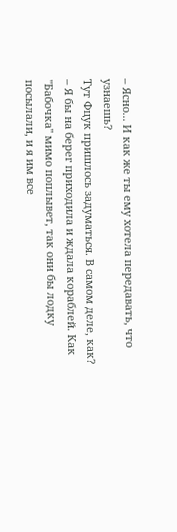– Ясно... И как же ты ему хотела передавать, что узнаешь?
Тут Фцук пришлось задуматься. В самом деле, как?
– Я бы на берег приходила и ждала кораблей. Как "Бабочка" мимо поплывет, так они бы лодку посылали, и я им все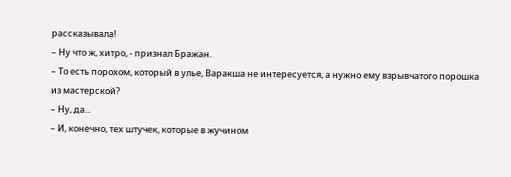рассказывала!
– Ну что ж, хитро, - признал Бражан.
– То есть порохом, который в улье, Варакша не интересуется, а нужно ему взрывчатого порошка из мастерской?
– Ну, да...
– И, конечно, тех штучек, которые в жучином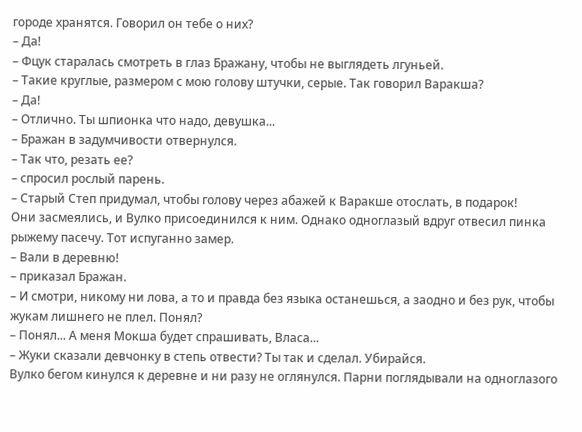городе хранятся. Говорил он тебе о них?
– Да!
– Фцук старалась смотреть в глаз Бражану, чтобы не выглядеть лгуньей.
– Такие круглые, размером с мою голову штучки, серые. Так говорил Варакша?
– Да!
– Отлично. Ты шпионка что надо, девушка...
– Бражан в задумчивости отвернулся.
– Так что, резать ее?
– спросил рослый парень.
– Старый Степ придумал, чтобы голову через абажей к Варакше отослать, в подарок!
Они засмеялись, и Вулко присоединился к ним. Однако одноглазый вдруг отвесил пинка рыжему пасечу. Тот испуганно замер.
– Вали в деревню!
– приказал Бражан.
– И смотри, никому ни лова, а то и правда без языка останешься, а заодно и без рук, чтобы жукам лишнего не плел. Понял?
– Понял... А меня Мокша будет спрашивать, Власа...
– Жуки сказали девчонку в степь отвести? Ты так и сделал. Убирайся.
Вулко бегом кинулся к деревне и ни разу не оглянулся. Парни поглядывали на одноглазого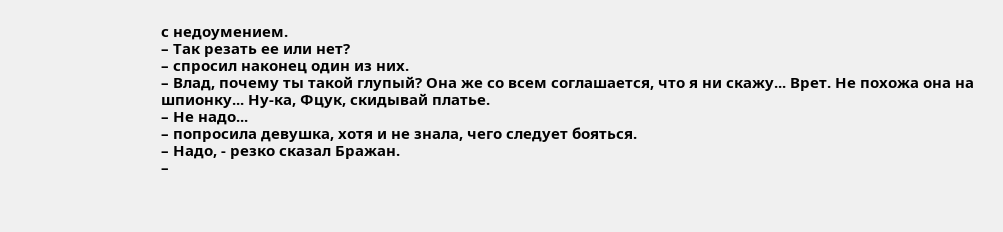с недоумением.
– Так резать ее или нет?
– спросил наконец один из них.
– Влад, почему ты такой глупый? Она же со всем соглашается, что я ни скажу... Врет. Не похожа она на шпионку... Ну-ка, Фцук, скидывай платье.
– Не надо...
– попросила девушка, хотя и не знала, чего следует бояться.
– Надо, - резко сказал Бражан.
–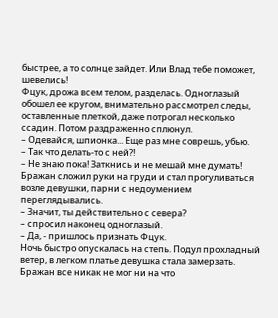быстрее, а то солнце зайдет. Или Влад тебе поможет, шевелись!
Фцук, дрожа всем телом, разделась. Одноглазый обошел ее кругом, внимательно рассмотрел следы, оставленные плеткой, даже потрогал несколько ссадин. Потом раздраженно сплюнул.
– Одевайся, шпионка... Еще раз мне соврешь, убью.
– Так что делать-то с ней?!
– Не знаю пока! Заткнись и не мешай мне думать!
Бражан сложил руки на груди и стал прогуливаться возле девушки, парни с недоумением переглядывались.
– Значит, ты действительно с севера?
– спросил наконец одноглазый.
– Да, - пришлось признать Фцук.
Ночь быстро опускалась на степь. Подул прохладный ветер, в легком платье девушка стала замерзать. Бражан все никак не мог ни на что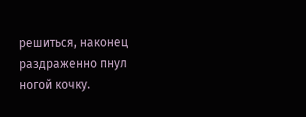решиться, наконец раздраженно пнул ногой кочку.